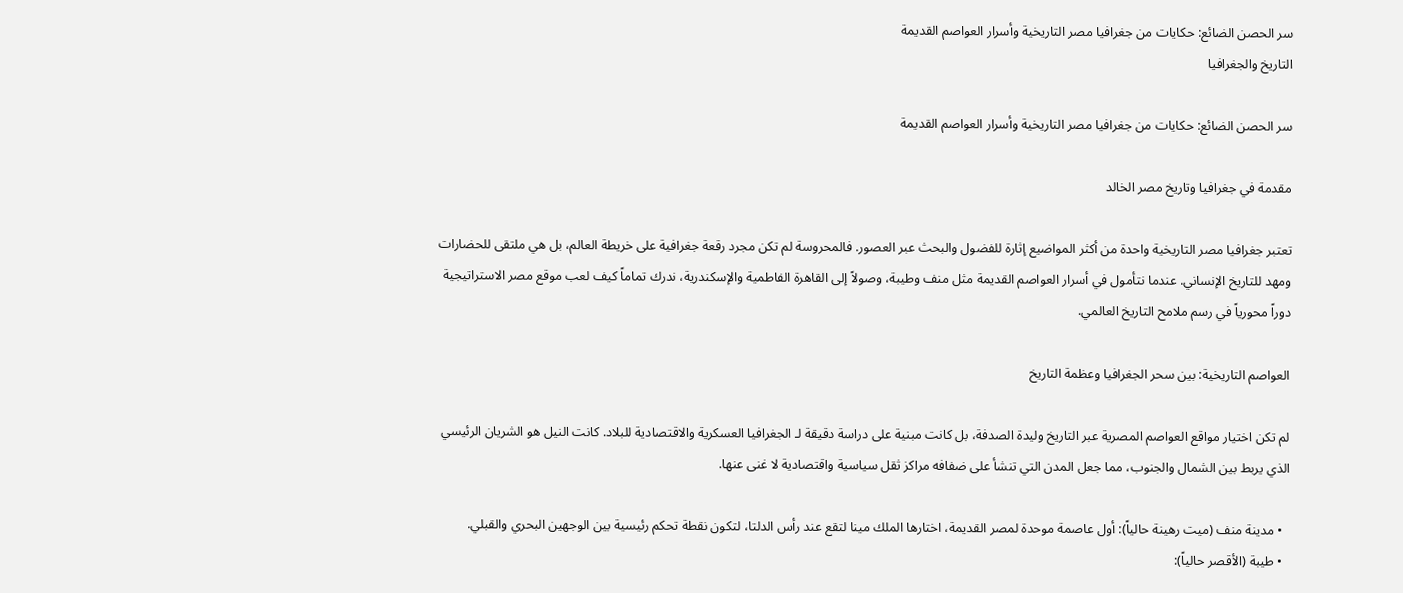سر الحصن الضائع: حكايات من جغرافيا مصر التاريخية وأسرار العواصم القديمة
التاريخ والجغرافيا

سر الحصن الضائع: حكايات من جغرافيا مصر التاريخية وأسرار العواصم القديمة

مقدمة في جغرافيا وتاريخ مصر الخالد

تعتبر جغرافيا مصر التاريخية واحدة من أكثر المواضيع إثارة للفضول والبحث عبر العصور. فالمحروسة لم تكن مجرد رقعة جغرافية على خريطة العالم، بل هي ملتقى للحضارات ومهد للتاريخ الإنساني. عندما نتأمول في أسرار العواصم القديمة مثل منف وطيبة، وصولاً إلى القاهرة الفاطمية والإسكندرية، ندرك تماماً كيف لعب موقع مصر الاستراتيجية دوراً محورياً في رسم ملامح التاريخ العالمي.

العواصم التاريخية: بين سحر الجغرافيا وعظمة التاريخ

لم تكن اختيار مواقع العواصم المصرية عبر التاريخ وليدة الصدفة، بل كانت مبنية على دراسة دقيقة لـ الجغرافيا العسكرية والاقتصادية للبلاد. كانت النيل هو الشريان الرئيسي الذي يربط بين الشمال والجنوب، مما جعل المدن التي تنشأ على ضفافه مراكز ثقل سياسية واقتصادية لا غنى عنها.

  • مدينة منف (ميت رهينة حالياً): أول عاصمة موحدة لمصر القديمة، اختارها الملك مينا لتقع عند رأس الدلتا، لتكون نقطة تحكم رئيسية بين الوجهين البحري والقبلي.
  • طيبة (الأقصر حالياً):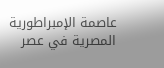عاصمة الإمبراطورية المصرية في عصر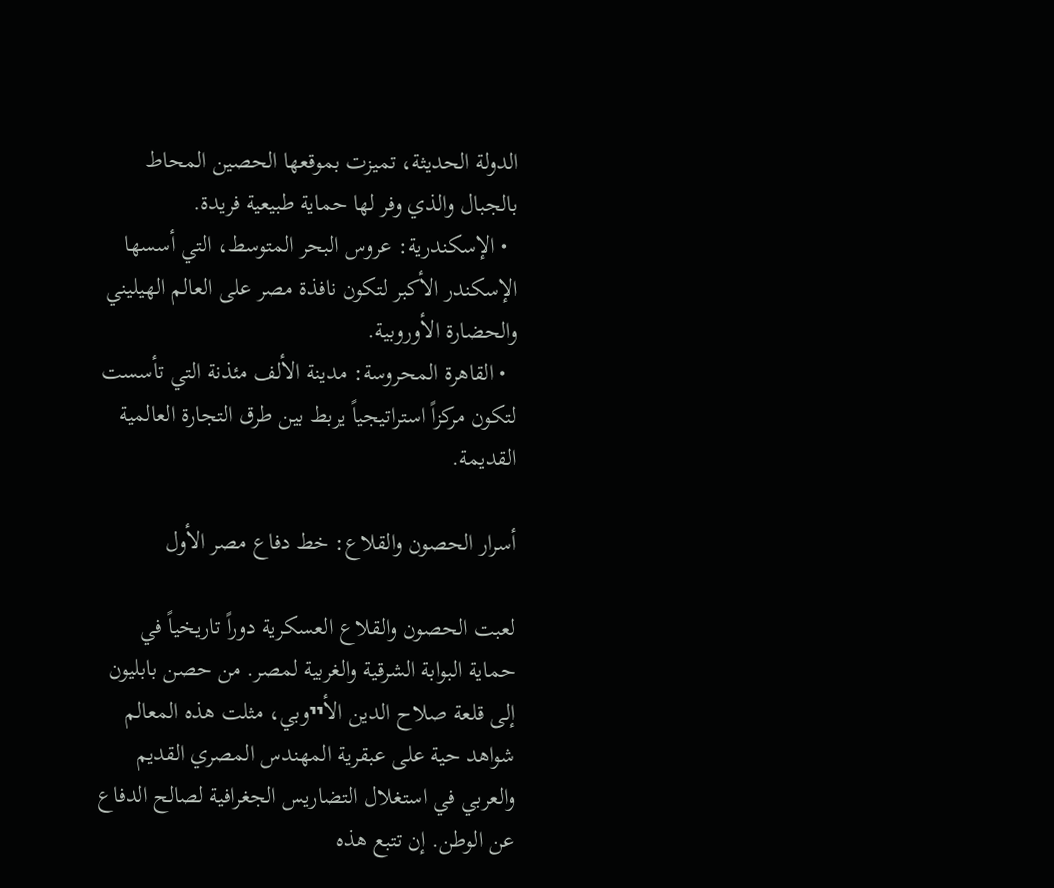الدولة الحديثة، تميزت بموقعها الحصين المحاط بالجبال والذي وفر لها حماية طبيعية فريدة.
  • الإسكندرية: عروس البحر المتوسط، التي أسسها الإسكندر الأكبر لتكون نافذة مصر على العالم الهيليني والحضارة الأوروبية.
  • القاهرة المحروسة: مدينة الألف مئذنة التي تأسست لتكون مركزاً استراتيجياً يربط بين طرق التجارة العالمية القديمة.

أسرار الحصون والقلاع: خط دفاع مصر الأول

لعبت الحصون والقلاع العسكرية دوراً تاريخياً في حماية البوابة الشرقية والغربية لمصر. من حصن بابليون إلى قلعة صلاح الدين الأייوبي، مثلت هذه المعالم شواهد حية على عبقرية المهندس المصري القديم والعربي في استغلال التضاريس الجغرافية لصالح الدفاع عن الوطن. إن تتبع هذه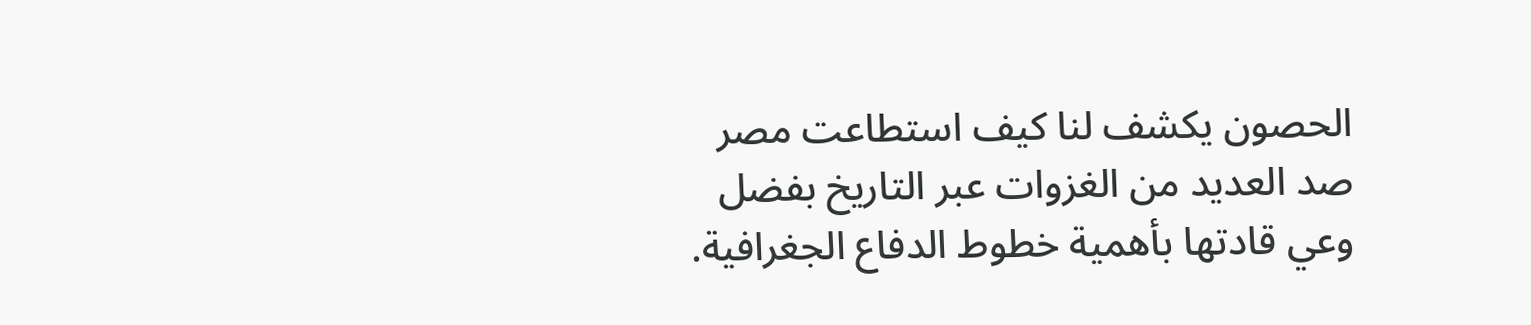الحصون يكشف لنا كيف استطاعت مصر صد العديد من الغزوات عبر التاريخ بفضل وعي قادتها بأهمية خطوط الدفاع الجغرافية.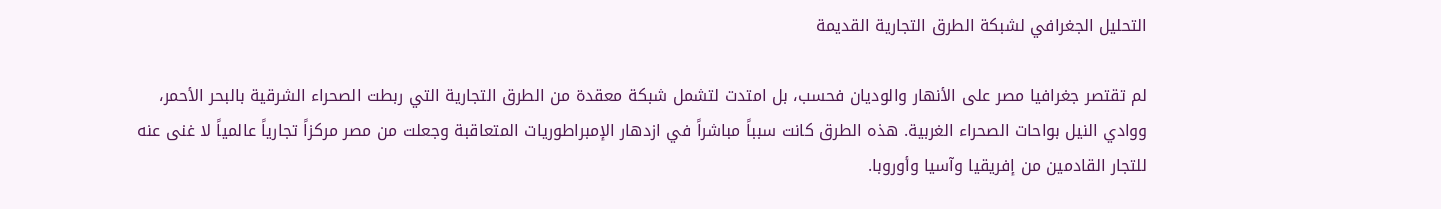التحليل الجغرافي لشبكة الطرق التجارية القديمة

لم تقتصر جغرافيا مصر على الأنهار والوديان فحسب، بل امتدت لتشمل شبكة معقدة من الطرق التجارية التي ربطت الصحراء الشرقية بالبحر الأحمر، ووادي النيل بواحات الصحراء الغربية. هذه الطرق كانت سبباً مباشراً في ازدهار الإمبراطوريات المتعاقبة وجعلت من مصر مركزاً تجارياً عالمياً لا غنى عنه للتجار القادمين من إفريقيا وآسيا وأوروبا.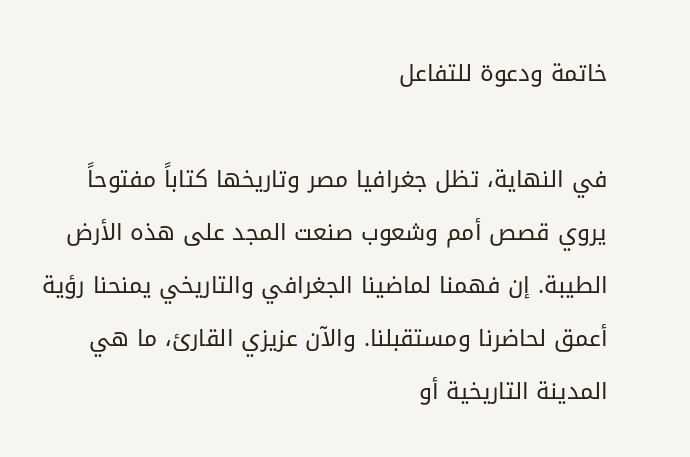خاتمة ودعوة للتفاعل

في النهاية، تظل جغرافيا مصر وتاريخها كتاباً مفتوحاً يروي قصص أمم وشعوب صنعت المجد على هذه الأرض الطيبة. إن فهمنا لماضينا الجغرافي والتاريخي يمنحنا رؤية أعمق لحاضرنا ومستقبلنا. والآن عزيزي القارئ، ما هي المدينة التاريخية أو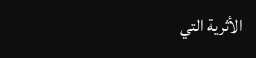الأثرية التي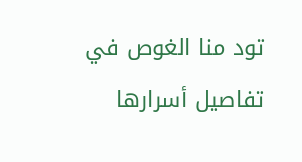تود منا الغوص في تفاصيل أسرارها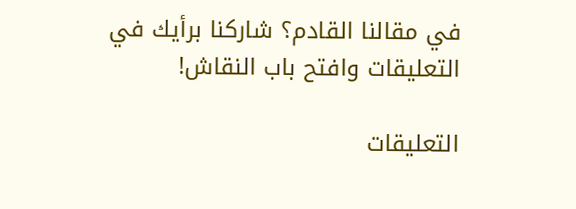في مقالنا القادم؟ شاركنا برأيك في التعليقات وافتح باب النقاش!

التعليقات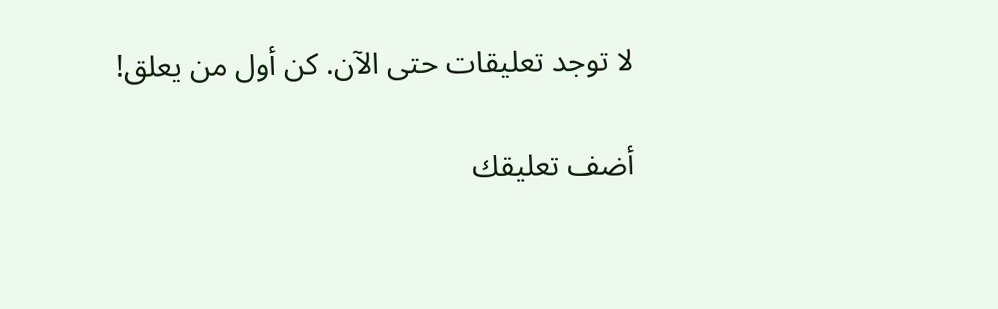لا توجد تعليقات حتى الآن. كن أول من يعلق!

أضف تعليقك